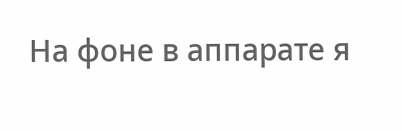На фоне в аппарате я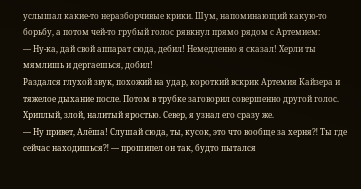услышал какие-то неразборчивые крики. Шум, напоминающий какую-то борьбу, а потом чей-то грубый голос рявкнул прямо рядом с Артемием:
— Ну-ка, дай свой аппарат сюда, дебил! Немедленно я сказал! Херли ты мямлишь и дергаешься, добил!
Раздался глухой звук, похожий на удар, короткий вскрик Артемия Кайзера и тяжелое дыхание после. Потом в трубке заговорил совершенно другой голос. Хриплый, злой, налитый яростью. Север, я узнал его сразу же.
— Ну привет, Алёша! Слушай сюда, ты, кусок, это что вообще за херня⁈ Ты где сейчас находишься⁈ — прошипел он так, будто пытался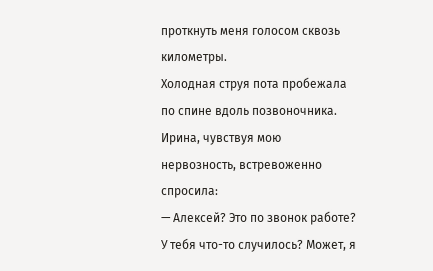проткнуть меня голосом сквозь километры.
Холодная струя пота пробежала по спине вдоль позвоночника. Ирина, чувствуя мою нервозность, встревоженно спросила:
— Алексей? Это по звонок работе? У тебя что-то случилось? Может, я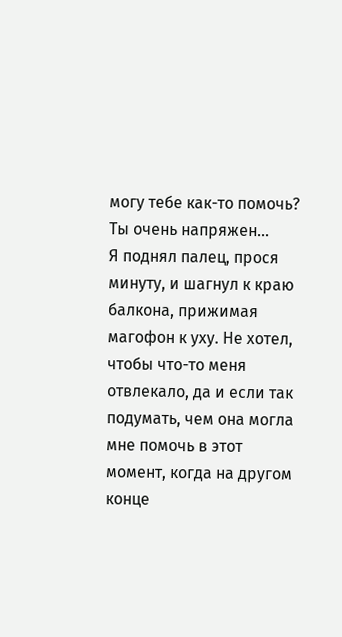могу тебе как-то помочь? Ты очень напряжен…
Я поднял палец, прося минуту, и шагнул к краю балкона, прижимая магофон к уху. Не хотел, чтобы что-то меня отвлекало, да и если так подумать, чем она могла мне помочь в этот момент, когда на другом конце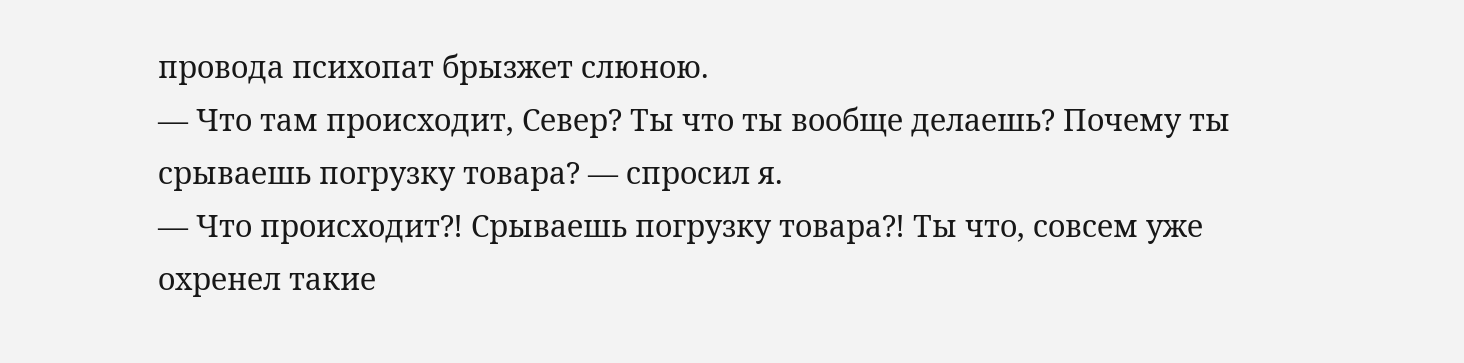провода психопат брызжет слюною.
— Что там происходит, Север? Ты что ты вообще делаешь? Почему ты срываешь погрузку товара? — спросил я.
— Что происходит⁈ Срываешь погрузку товара⁈ Ты что, совсем уже охренел такие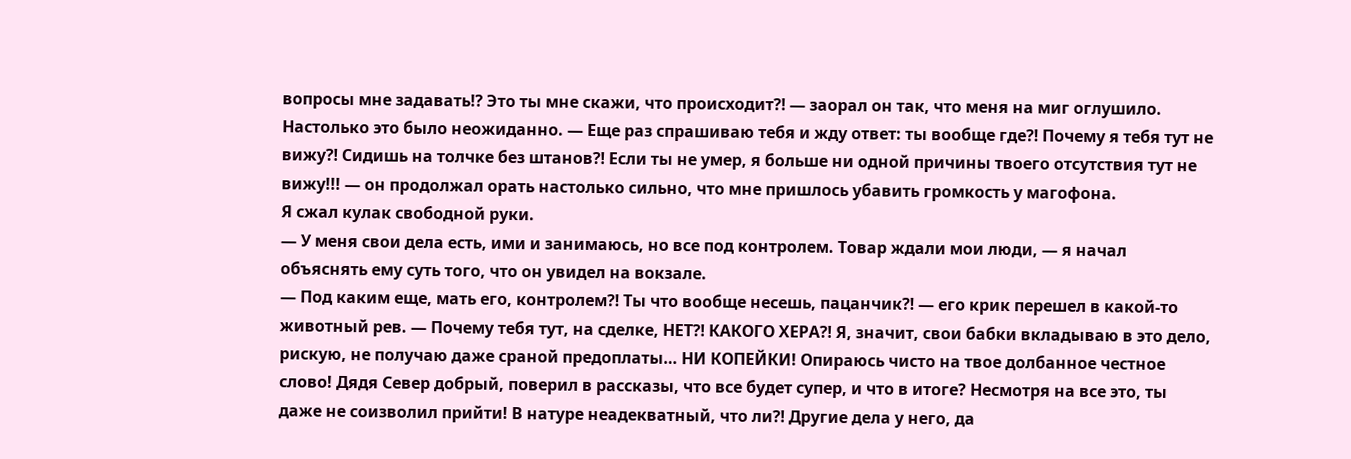вопросы мне задавать⁉ Это ты мне скажи, что происходит⁈ — заорал он так, что меня на миг оглушило. Настолько это было неожиданно. — Еще раз спрашиваю тебя и жду ответ: ты вообще где⁈ Почему я тебя тут не вижу⁈ Сидишь на толчке без штанов⁈ Если ты не умер, я больше ни одной причины твоего отсутствия тут не вижу!!! — он продолжал орать настолько сильно, что мне пришлось убавить громкость у магофона.
Я сжал кулак свободной руки.
— У меня свои дела есть, ими и занимаюсь, но все под контролем. Товар ждали мои люди, — я начал объяснять ему суть того, что он увидел на вокзале.
— Под каким еще, мать его, контролем⁈ Ты что вообще несешь, пацанчик⁈ — его крик перешел в какой-то животный рев. — Почему тебя тут, на сделке, НЕТ⁈ КАКОГО ХЕРА⁈ Я, значит, свои бабки вкладываю в это дело, рискую, не получаю даже сраной предоплаты… НИ КОПЕЙКИ! Опираюсь чисто на твое долбанное честное слово! Дядя Север добрый, поверил в рассказы, что все будет супер, и что в итоге? Несмотря на все это, ты даже не соизволил прийти! В натуре неадекватный, что ли⁈ Другие дела у него, да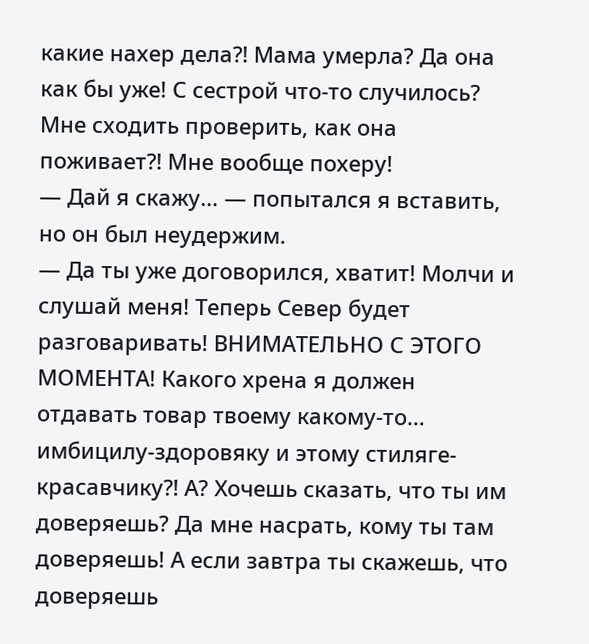какие нахер дела⁈ Мама умерла? Да она как бы уже! С сестрой что-то случилось? Мне сходить проверить, как она поживает⁈ Мне вообще похеру!
— Дай я скажу… — попытался я вставить, но он был неудержим.
— Да ты уже договорился, хватит! Молчи и слушай меня! Теперь Север будет разговаривать! ВНИМАТЕЛЬНО С ЭТОГО МОМЕНТА! Какого хрена я должен отдавать товар твоему какому-то… имбицилу-здоровяку и этому стиляге-красавчику⁈ А? Хочешь сказать, что ты им доверяешь? Да мне насрать, кому ты там доверяешь! А если завтра ты скажешь, что доверяешь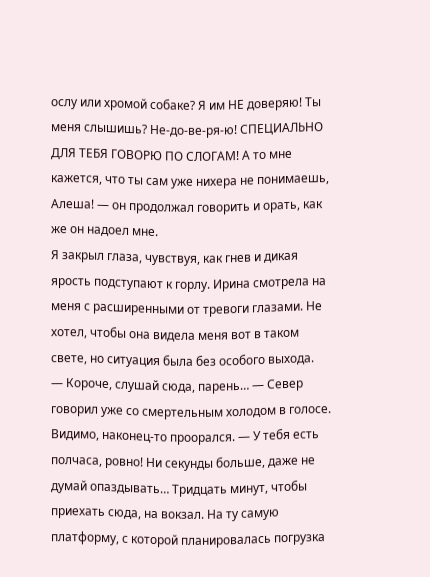ослу или хромой собаке? Я им НЕ доверяю! Ты меня слышишь? Не-до-ве-ря-ю! СПЕЦИАЛЬНО ДЛЯ ТЕБЯ ГОВОРЮ ПО СЛОГАМ! А то мне кажется, что ты сам уже нихера не понимаешь, Алеша! — он продолжал говорить и орать, как же он надоел мне.
Я закрыл глаза, чувствуя, как гнев и дикая ярость подступают к горлу. Ирина смотрела на меня с расширенными от тревоги глазами. Не хотел, чтобы она видела меня вот в таком свете, но ситуация была без особого выхода.
— Короче, слушай сюда, парень… — Север говорил уже со смертельным холодом в голосе. Видимо, наконец-то проорался. — У тебя есть полчаса, ровно! Ни секунды больше, даже не думай опаздывать… Тридцать минут, чтобы приехать сюда, на вокзал. На ту самую платформу, с которой планировалась погрузка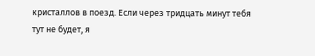кристаллов в поезд. Если через тридцать минут тебя тут не будет, я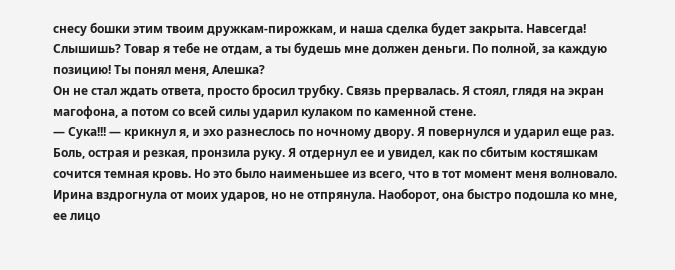снесу бошки этим твоим дружкам-пирожкам, и наша сделка будет закрыта. Навсегда! Слышишь? Товар я тебе не отдам, а ты будешь мне должен деньги. По полной, за каждую позицию! Ты понял меня, Алешка?
Он не стал ждать ответа, просто бросил трубку. Связь прервалась. Я стоял, глядя на экран магофона, а потом со всей силы ударил кулаком по каменной стене.
— Сука!!! — крикнул я, и эхо разнеслось по ночному двору. Я повернулся и ударил еще раз. Боль, острая и резкая, пронзила руку. Я отдернул ее и увидел, как по сбитым костяшкам сочится темная кровь. Но это было наименьшее из всего, что в тот момент меня волновало.
Ирина вздрогнула от моих ударов, но не отпрянула. Наоборот, она быстро подошла ко мне, ее лицо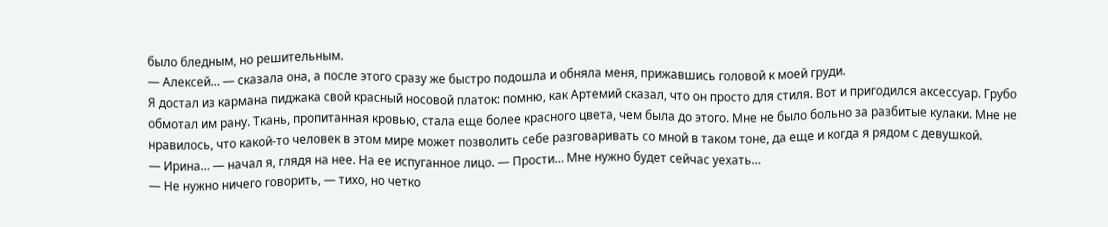было бледным, но решительным.
— Алексей… — сказала она, а после этого сразу же быстро подошла и обняла меня, прижавшись головой к моей груди.
Я достал из кармана пиджака свой красный носовой платок: помню, как Артемий сказал, что он просто для стиля. Вот и пригодился аксессуар. Грубо обмотал им рану. Ткань, пропитанная кровью, стала еще более красного цвета, чем была до этого. Мне не было больно за разбитые кулаки. Мне не нравилось, что какой-то человек в этом мире может позволить себе разговаривать со мной в таком тоне, да еще и когда я рядом с девушкой.
— Ирина… — начал я, глядя на нее. На ее испуганное лицо. — Прости… Мне нужно будет сейчас уехать…
— Не нужно ничего говорить, — тихо, но четко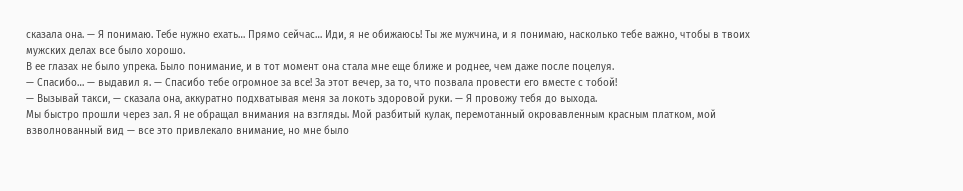сказала она. — Я понимаю. Тебе нужно ехать… Прямо сейчас… Иди, я не обижаюсь! Ты же мужчина, и я понимаю, насколько тебе важно, чтобы в твоих мужских делах все было хорошо.
В ее глазах не было упрека. Было понимание, и в тот момент она стала мне еще ближе и роднее, чем даже после поцелуя.
— Спасибо… — выдавил я. — Спасибо тебе огромное за все! За этот вечер, за то, что позвала провести его вместе с тобой!
— Вызывай такси, — сказала она, аккуратно подхватывая меня за локоть здоровой руки. — Я провожу тебя до выхода.
Мы быстро прошли через зал. Я не обращал внимания на взгляды. Мой разбитый кулак, перемотанный окровавленным красным платком, мой взволнованный вид — все это привлекало внимание, но мне было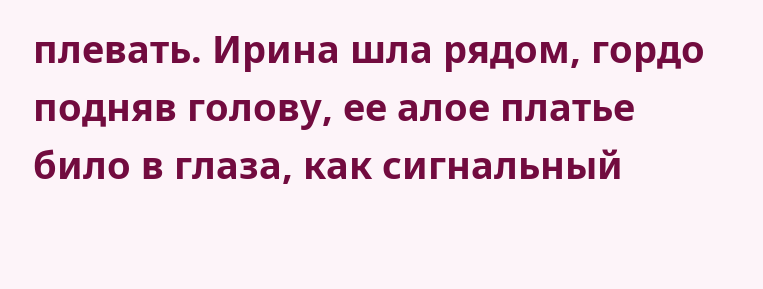плевать. Ирина шла рядом, гордо подняв голову, ее алое платье било в глаза, как сигнальный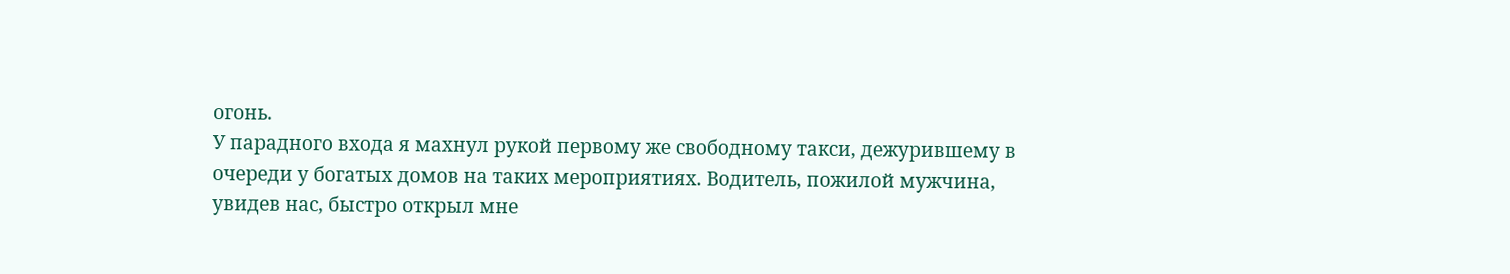огонь.
У парадного входа я махнул рукой первому же свободному такси, дежурившему в очереди у богатых домов на таких мероприятиях. Водитель, пожилой мужчина, увидев нас, быстро открыл мне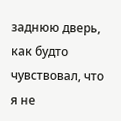заднюю дверь, как будто чувствовал, что я не